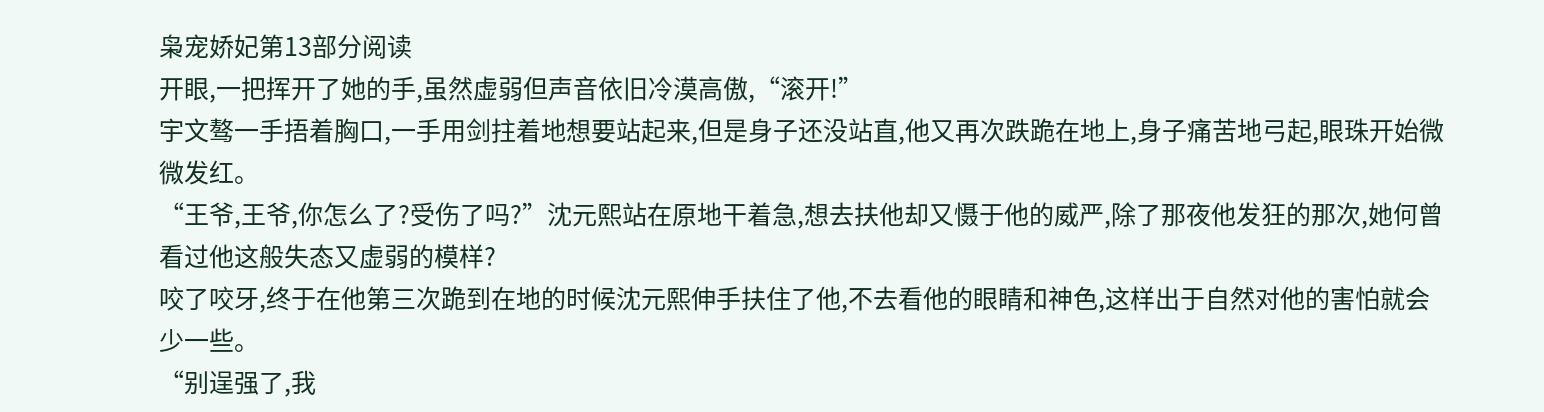枭宠娇妃第13部分阅读
开眼,一把挥开了她的手,虽然虚弱但声音依旧冷漠高傲,“滚开!”
宇文骜一手捂着胸口,一手用剑拄着地想要站起来,但是身子还没站直,他又再次跌跪在地上,身子痛苦地弓起,眼珠开始微微发红。
“王爷,王爷,你怎么了?受伤了吗?”沈元熙站在原地干着急,想去扶他却又慑于他的威严,除了那夜他发狂的那次,她何曾看过他这般失态又虚弱的模样?
咬了咬牙,终于在他第三次跪到在地的时候沈元熙伸手扶住了他,不去看他的眼睛和神色,这样出于自然对他的害怕就会少一些。
“别逞强了,我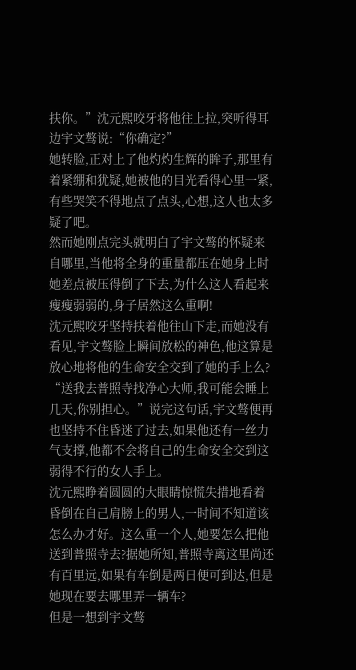扶你。”沈元熙咬牙将他往上拉,突听得耳边宇文骜说:“你确定?”
她转脸,正对上了他灼灼生辉的眸子,那里有着紧绷和犹疑,她被他的目光看得心里一紧,有些哭笑不得地点了点头,心想,这人也太多疑了吧。
然而她刚点完头就明白了宇文骜的怀疑来自哪里,当他将全身的重量都压在她身上时她差点被压得倒了下去,为什么这人看起来瘦瘦弱弱的,身子居然这么重啊!
沈元熙咬牙坚持扶着他往山下走,而她没有看见,宇文骜脸上瞬间放松的神色,他这算是放心地将他的生命安全交到了她的手上么?
“送我去普照寺找净心大师,我可能会睡上几天,你别担心。”说完这句话,宇文骜便再也坚持不住昏迷了过去,如果他还有一丝力气支撑,他都不会将自己的生命安全交到这弱得不行的女人手上。
沈元熙睁着圆圆的大眼睛惊慌失措地看着昏倒在自己肩膀上的男人,一时间不知道该怎么办才好。这么重一个人,她要怎么把他送到普照寺去?据她所知,普照寺离这里尚还有百里远,如果有车倒是两日便可到达,但是她现在要去哪里弄一辆车?
但是一想到宇文骜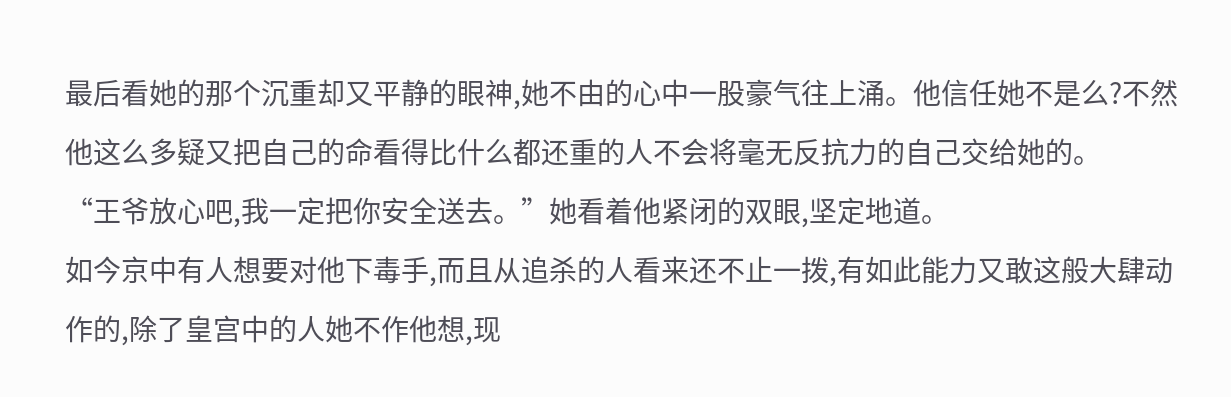最后看她的那个沉重却又平静的眼神,她不由的心中一股豪气往上涌。他信任她不是么?不然他这么多疑又把自己的命看得比什么都还重的人不会将毫无反抗力的自己交给她的。
“王爷放心吧,我一定把你安全送去。”她看着他紧闭的双眼,坚定地道。
如今京中有人想要对他下毒手,而且从追杀的人看来还不止一拨,有如此能力又敢这般大肆动作的,除了皇宫中的人她不作他想,现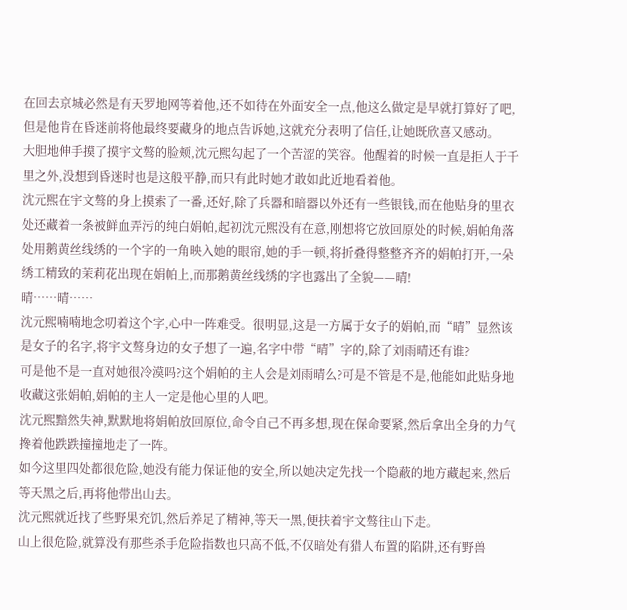在回去京城必然是有天罗地网等着他,还不如待在外面安全一点,他这么做定是早就打算好了吧,但是他肯在昏迷前将他最终要藏身的地点告诉她,这就充分表明了信任,让她既欣喜又感动。
大胆地伸手摸了摸宇文骜的脸颊,沈元熙勾起了一个苦涩的笑容。他醒着的时候一直是拒人于千里之外,没想到昏迷时也是这般平静,而只有此时她才敢如此近地看着他。
沈元熙在宇文骜的身上摸索了一番,还好,除了兵器和暗器以外还有一些银钱,而在他贴身的里衣处还藏着一条被鲜血弄污的纯白娟帕,起初沈元熙没有在意,刚想将它放回原处的时候,娟帕角落处用鹅黄丝线绣的一个字的一角映入她的眼帘,她的手一顿,将折叠得整整齐齐的娟帕打开,一朵绣工精致的茉莉花出现在娟帕上,而那鹅黄丝线绣的字也露出了全貌——晴!
晴……晴……
沈元熙喃喃地念叨着这个字,心中一阵难受。很明显,这是一方属于女子的娟帕,而“晴”显然该是女子的名字,将宇文骜身边的女子想了一遍,名字中带“晴”字的,除了刘雨晴还有谁?
可是他不是一直对她很冷漠吗?这个娟帕的主人会是刘雨晴么?可是不管是不是,他能如此贴身地收藏这张娟帕,娟帕的主人一定是他心里的人吧。
沈元熙黯然失神,默默地将娟帕放回原位,命令自己不再多想,现在保命要紧,然后拿出全身的力气搀着他跌跌撞撞地走了一阵。
如今这里四处都很危险,她没有能力保证他的安全,所以她决定先找一个隐蔽的地方藏起来,然后等天黑之后,再将他带出山去。
沈元熙就近找了些野果充饥,然后养足了精神,等天一黑,便扶着宇文骜往山下走。
山上很危险,就算没有那些杀手危险指数也只高不低,不仅暗处有猎人布置的陷阱,还有野兽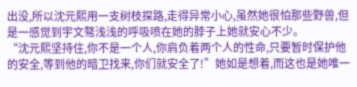出没,所以沈元熙用一支树枝探路,走得异常小心,虽然她很怕那些野兽,但是一感觉到宇文骜浅浅的呼吸喷在她的脖子上她就安心不少。
“沈元熙坚持住,你不是一个人,你肩负着两个人的性命,只要暂时保护他的安全,等到他的暗卫找来,你们就安全了!”她如是想着,而这也是她唯一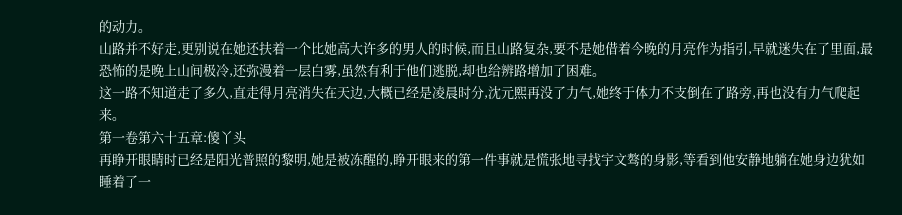的动力。
山路并不好走,更别说在她还扶着一个比她高大许多的男人的时候,而且山路复杂,要不是她借着今晚的月亮作为指引,早就迷失在了里面,最恐怖的是晚上山间极冷,还弥漫着一层白雾,虽然有利于他们逃脱,却也给辨路增加了困难。
这一路不知道走了多久,直走得月亮消失在天边,大概已经是凌晨时分,沈元熙再没了力气,她终于体力不支倒在了路旁,再也没有力气爬起来。
第一卷第六十五章:傻丫头
再睁开眼睛时已经是阳光普照的黎明,她是被冻醒的,睁开眼来的第一件事就是慌张地寻找宇文骜的身影,等看到他安静地躺在她身边犹如睡着了一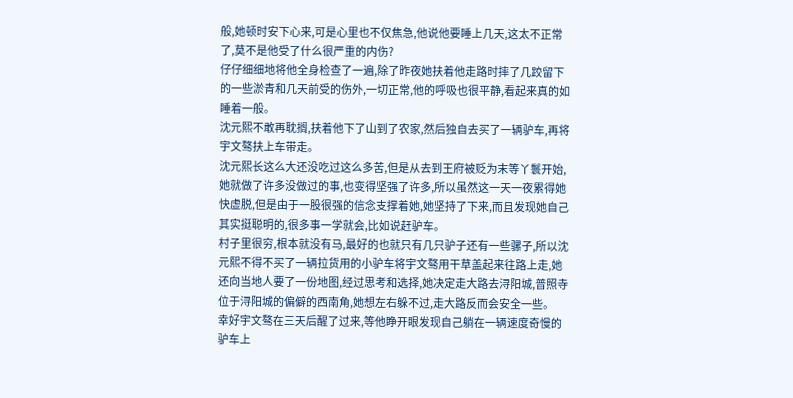般,她顿时安下心来,可是心里也不仅焦急,他说他要睡上几天,这太不正常了,莫不是他受了什么很严重的内伤?
仔仔细细地将他全身检查了一遍,除了昨夜她扶着他走路时摔了几跤留下的一些淤青和几天前受的伤外,一切正常,他的呼吸也很平静,看起来真的如睡着一般。
沈元熙不敢再耽搁,扶着他下了山到了农家,然后独自去买了一辆驴车,再将宇文骜扶上车带走。
沈元熙长这么大还没吃过这么多苦,但是从去到王府被贬为末等丫鬟开始,她就做了许多没做过的事,也变得坚强了许多,所以虽然这一天一夜累得她快虚脱,但是由于一股很强的信念支撑着她,她坚持了下来,而且发现她自己其实挺聪明的,很多事一学就会,比如说赶驴车。
村子里很穷,根本就没有马,最好的也就只有几只驴子还有一些骡子,所以沈元熙不得不买了一辆拉货用的小驴车将宇文骜用干草盖起来往路上走,她还向当地人要了一份地图,经过思考和选择,她决定走大路去浔阳城,普照寺位于浔阳城的偏僻的西南角,她想左右躲不过,走大路反而会安全一些。
幸好宇文骜在三天后醒了过来,等他睁开眼发现自己躺在一辆速度奇慢的驴车上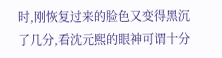时,刚恢复过来的脸色又变得黑沉了几分,看沈元熙的眼神可谓十分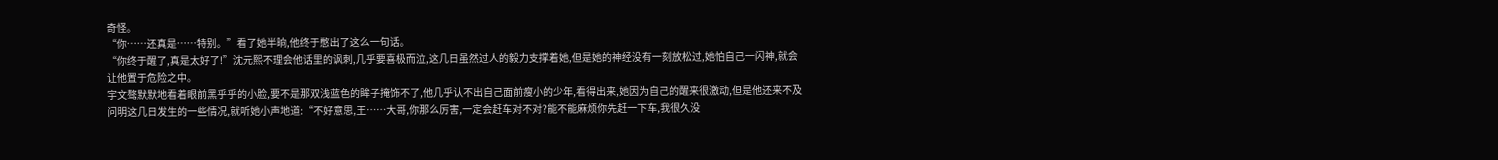奇怪。
“你……还真是……特别。”看了她半晌,他终于憋出了这么一句话。
“你终于醒了,真是太好了!”沈元熙不理会他话里的讽刺,几乎要喜极而泣,这几日虽然过人的毅力支撑着她,但是她的神经没有一刻放松过,她怕自己一闪神,就会让他置于危险之中。
宇文骜默默地看着眼前黑乎乎的小脸,要不是那双浅蓝色的眸子掩饰不了,他几乎认不出自己面前瘦小的少年,看得出来,她因为自己的醒来很激动,但是他还来不及问明这几日发生的一些情况,就听她小声地道:“不好意思,王……大哥,你那么厉害,一定会赶车对不对?能不能麻烦你先赶一下车,我很久没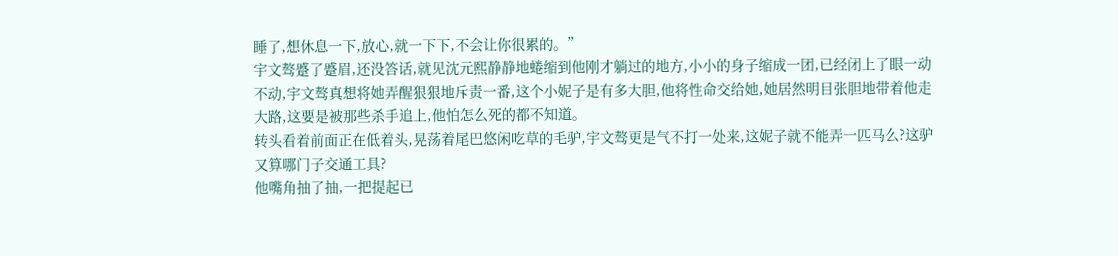睡了,想休息一下,放心,就一下下,不会让你很累的。”
宇文骜蹙了蹙眉,还没答话,就见沈元熙静静地蜷缩到他刚才躺过的地方,小小的身子缩成一团,已经闭上了眼一动不动,宇文骜真想将她弄醒狠狠地斥责一番,这个小妮子是有多大胆,他将性命交给她,她居然明目张胆地带着他走大路,这要是被那些杀手追上,他怕怎么死的都不知道。
转头看着前面正在低着头,晃荡着尾巴悠闲吃草的毛驴,宇文骜更是气不打一处来,这妮子就不能弄一匹马么?这驴又算哪门子交通工具?
他嘴角抽了抽,一把提起已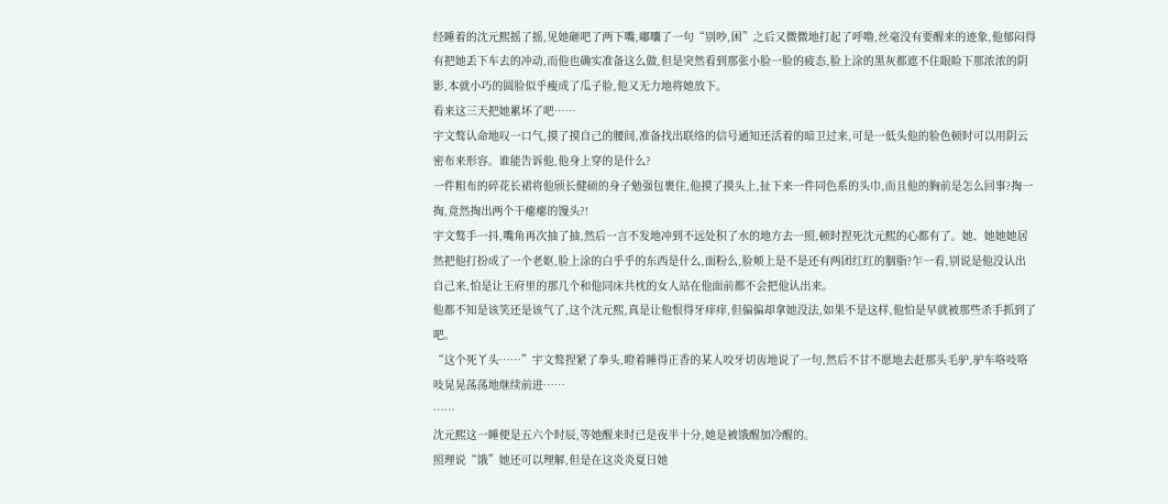经睡着的沈元熙摇了摇,见她砸吧了两下嘴,嘟囔了一句“别吵,困”之后又微微地打起了呼噜,丝毫没有要醒来的迹象,他郁闷得有把她丢下车去的冲动,而他也确实准备这么做,但是突然看到那张小脸一脸的疲态,脸上涂的黑灰都遮不住眼睑下那浓浓的阴影,本就小巧的圆脸似乎瘦成了瓜子脸,他又无力地将她放下。
看来这三天把她累坏了吧……
宇文骜认命地叹一口气,摸了摸自己的腰间,准备找出联络的信号通知还活着的暗卫过来,可是一低头他的脸色顿时可以用阴云密布来形容。谁能告诉他,他身上穿的是什么?
一件粗布的碎花长裙将他颀长健硕的身子勉强包裹住,他摸了摸头上,扯下来一件同色系的头巾,而且他的胸前是怎么回事?掏一掏,竟然掏出两个干瘪瘪的馒头?!
宇文骜手一抖,嘴角再次抽了抽,然后一言不发地冲到不远处积了水的地方去一照,顿时捏死沈元熙的心都有了。她、她她她居然把他打扮成了一个老妪,脸上涂的白乎乎的东西是什么,面粉么,脸颊上是不是还有两团红红的胭脂?乍一看,别说是他没认出自己来,怕是让王府里的那几个和他同床共枕的女人站在他面前都不会把他认出来。
他都不知是该笑还是该气了,这个沈元熙,真是让他恨得牙痒痒,但偏偏却拿她没法,如果不是这样,他怕是早就被那些杀手抓到了吧。
“这个死丫头……”宇文骜捏紧了拳头,瞪着睡得正香的某人咬牙切齿地说了一句,然后不甘不愿地去赶那头毛驴,驴车咯吱咯吱晃晃荡荡地继续前进……
……
沈元熙这一睡便是五六个时辰,等她醒来时已是夜半十分,她是被饿醒加冷醒的。
照理说“饿”她还可以理解,但是在这炎炎夏日她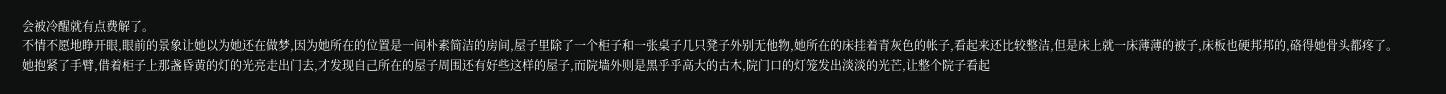会被冷醒就有点费解了。
不情不愿地睁开眼,眼前的景象让她以为她还在做梦,因为她所在的位置是一间朴素简洁的房间,屋子里除了一个柜子和一张桌子几只凳子外别无他物,她所在的床挂着青灰色的帐子,看起来还比较整洁,但是床上就一床薄薄的被子,床板也硬邦邦的,硌得她骨头都疼了。
她抱紧了手臂,借着柜子上那盏昏黄的灯的光亮走出门去,才发现自己所在的屋子周围还有好些这样的屋子,而院墙外则是黑乎乎高大的古木,院门口的灯笼发出淡淡的光芒,让整个院子看起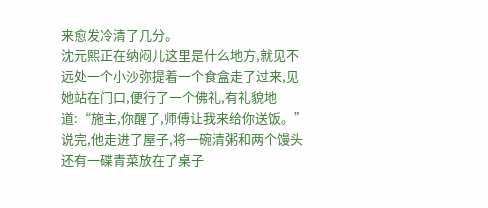来愈发冷清了几分。
沈元熙正在纳闷儿这里是什么地方,就见不远处一个小沙弥提着一个食盒走了过来,见她站在门口,便行了一个佛礼,有礼貌地道:“施主,你醒了,师傅让我来给你送饭。”说完,他走进了屋子,将一碗清粥和两个馒头还有一碟青菜放在了桌子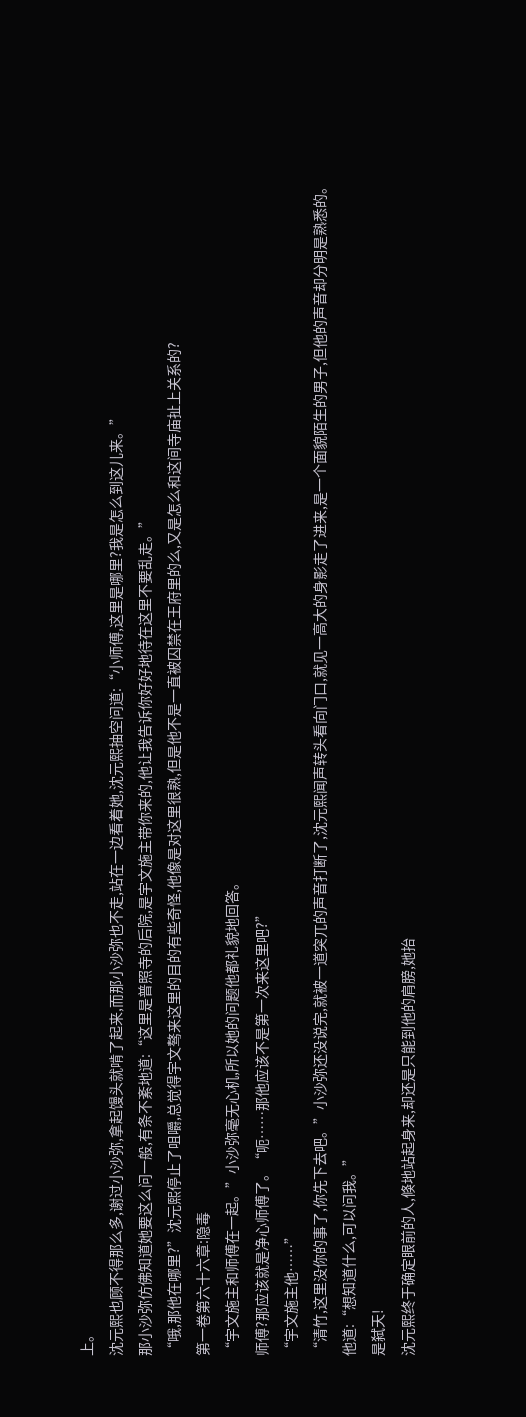上。
沈元熙也顾不得那么多,谢过小沙弥,拿起馒头就啃了起来,而那小沙弥也不走,站在一边看着她,沈元熙抽空问道:“小师傅,这里是哪里?我是怎么到这儿来。”
那小沙弥仿佛知道她要这么问一般,有条不紊地道:“这里是普照寺的后院,是宇文施主带你来的,他让我告诉你好好地待在这里不要乱走。”
“哦,那他在哪里?”沈元熙停止了咀嚼,总觉得宇文骜来这里的目的有些奇怪,他像是对这里很熟,但是他不是一直被囚禁在王府里的么,又是怎么和这间寺庙扯上关系的?
第一卷第六十六章:隐毒
“宇文施主和师傅在一起。”小沙弥毫无心机,所以她的问题他都礼貌地回答。
师傅?那应该就是净心师傅了。“呃……那他应该不是第一次来这里吧?”
“宇文施主他……”
“清竹,这里没你的事了,你先下去吧。”小沙弥还没说完,就被一道突兀的声音打断了,沈元熙闻声转头看向门口,就见一高大的身影走了进来,是一个面貌陌生的男子,但他的声音却分明是熟悉的。
他道:“想知道什么,可以问我。”
是弑天!
沈元熙终于确定眼前的人,倏地站起身来,却还是只能到他的肩膀,她抬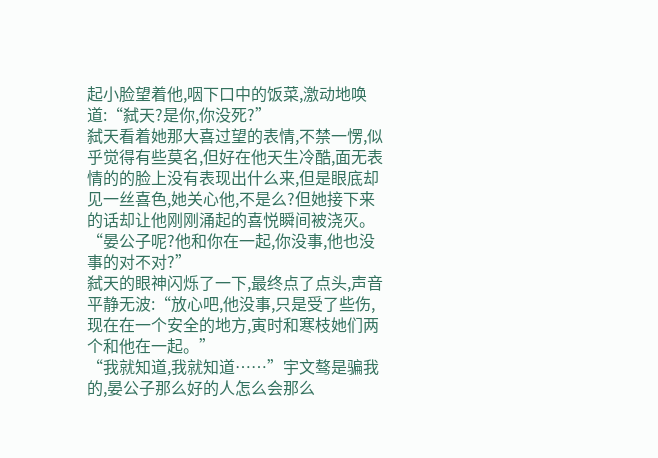起小脸望着他,咽下口中的饭菜,激动地唤道:“弑天?是你,你没死?”
弑天看着她那大喜过望的表情,不禁一愣,似乎觉得有些莫名,但好在他天生冷酷,面无表情的的脸上没有表现出什么来,但是眼底却见一丝喜色,她关心他,不是么?但她接下来的话却让他刚刚涌起的喜悦瞬间被浇灭。
“晏公子呢?他和你在一起,你没事,他也没事的对不对?”
弑天的眼神闪烁了一下,最终点了点头,声音平静无波:“放心吧,他没事,只是受了些伤,现在在一个安全的地方,寅时和寒枝她们两个和他在一起。”
“我就知道,我就知道……”宇文骜是骗我的,晏公子那么好的人怎么会那么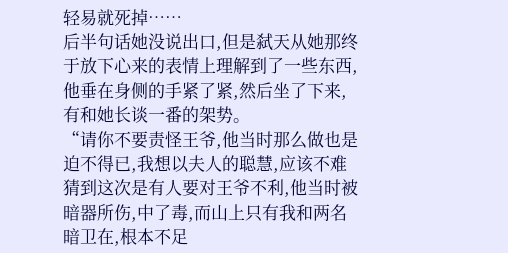轻易就死掉……
后半句话她没说出口,但是弑天从她那终于放下心来的表情上理解到了一些东西,他垂在身侧的手紧了紧,然后坐了下来,有和她长谈一番的架势。
“请你不要责怪王爷,他当时那么做也是迫不得已,我想以夫人的聪慧,应该不难猜到这次是有人要对王爷不利,他当时被暗器所伤,中了毒,而山上只有我和两名暗卫在,根本不足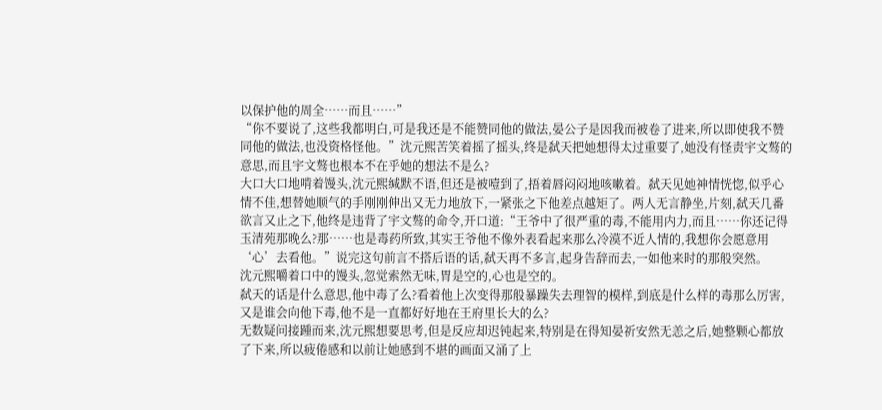以保护他的周全……而且……”
“你不要说了,这些我都明白,可是我还是不能赞同他的做法,晏公子是因我而被卷了进来,所以即使我不赞同他的做法,也没资格怪他。”沈元熙苦笑着摇了摇头,终是弑天把她想得太过重要了,她没有怪责宇文骜的意思,而且宇文骜也根本不在乎她的想法不是么?
大口大口地啃着馒头,沈元熙缄默不语,但还是被噎到了,捂着唇闷闷地咳嗽着。弑天见她神情恍惚,似乎心情不佳,想替她顺气的手刚刚伸出又无力地放下,一紧张之下他差点越矩了。两人无言静坐,片刻,弑天几番欲言又止之下,他终是违背了宇文骜的命令,开口道:“王爷中了很严重的毒,不能用内力,而且……你还记得玉清苑那晚么?那……也是毒药所致,其实王爷他不像外表看起来那么冷漠不近人情的,我想你会愿意用‘心’去看他。”说完这句前言不搭后语的话,弑天再不多言,起身告辞而去,一如他来时的那般突然。
沈元熙嚼着口中的馒头,忽觉索然无味,胃是空的,心也是空的。
弑天的话是什么意思,他中毒了么?看着他上次变得那般暴躁失去理智的模样,到底是什么样的毒那么厉害,又是谁会向他下毒,他不是一直都好好地在王府里长大的么?
无数疑问接踵而来,沈元熙想要思考,但是反应却迟钝起来,特别是在得知晏祈安然无恙之后,她整颗心都放了下来,所以疲倦感和以前让她感到不堪的画面又涌了上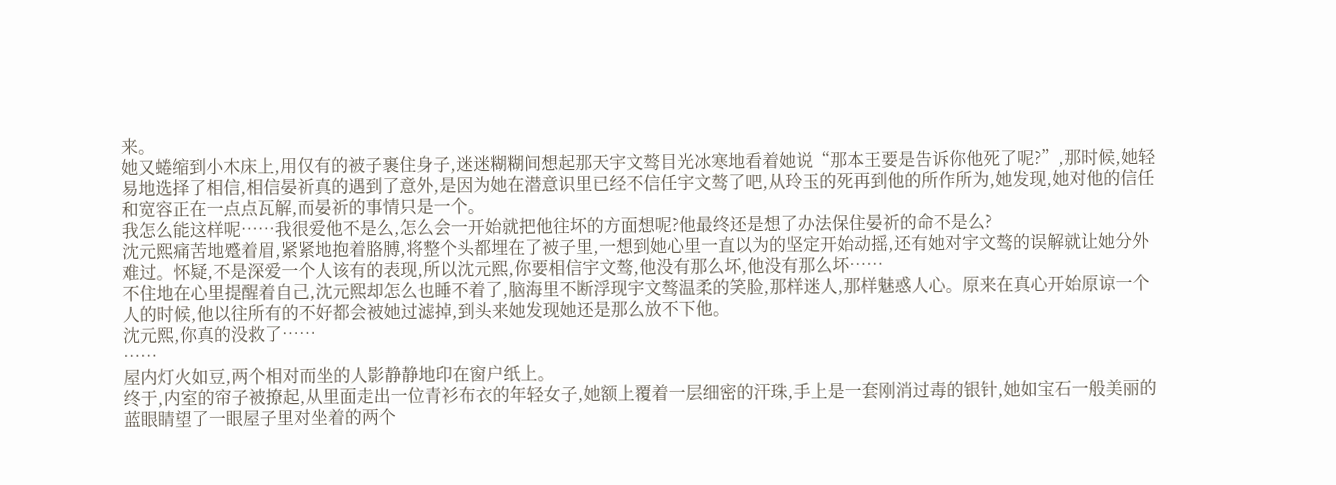来。
她又蜷缩到小木床上,用仅有的被子裹住身子,迷迷糊糊间想起那天宇文骜目光冰寒地看着她说“那本王要是告诉你他死了呢?”,那时候,她轻易地选择了相信,相信晏祈真的遇到了意外,是因为她在潜意识里已经不信任宇文骜了吧,从玲玉的死再到他的所作所为,她发现,她对他的信任和宽容正在一点点瓦解,而晏祈的事情只是一个。
我怎么能这样呢……我很爱他不是么,怎么会一开始就把他往坏的方面想呢?他最终还是想了办法保住晏祈的命不是么?
沈元熙痛苦地蹙着眉,紧紧地抱着胳膊,将整个头都埋在了被子里,一想到她心里一直以为的坚定开始动摇,还有她对宇文骜的误解就让她分外难过。怀疑,不是深爱一个人该有的表现,所以沈元熙,你要相信宇文骜,他没有那么坏,他没有那么坏……
不住地在心里提醒着自己,沈元熙却怎么也睡不着了,脑海里不断浮现宇文骜温柔的笑脸,那样迷人,那样魅惑人心。原来在真心开始原谅一个人的时候,他以往所有的不好都会被她过滤掉,到头来她发现她还是那么放不下他。
沈元熙,你真的没救了……
……
屋内灯火如豆,两个相对而坐的人影静静地印在窗户纸上。
终于,内室的帘子被撩起,从里面走出一位青衫布衣的年轻女子,她额上覆着一层细密的汗珠,手上是一套刚消过毒的银针,她如宝石一般美丽的蓝眼睛望了一眼屋子里对坐着的两个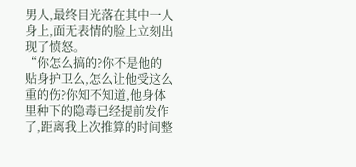男人,最终目光落在其中一人身上,面无表情的脸上立刻出现了愤怒。
“你怎么搞的?你不是他的贴身护卫么,怎么让他受这么重的伤?你知不知道,他身体里种下的隐毒已经提前发作了,距离我上次推算的时间整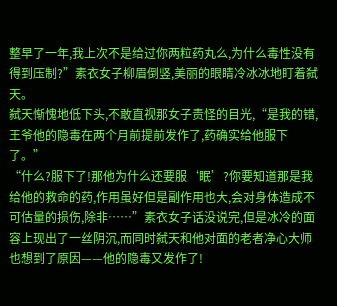整早了一年,我上次不是给过你两粒药丸么,为什么毒性没有得到压制?”素衣女子柳眉倒竖,美丽的眼睛冷冰冰地盯着弑天。
弑天惭愧地低下头,不敢直视那女子责怪的目光,“是我的错,王爷他的隐毒在两个月前提前发作了,药确实给他服下了。”
“什么?服下了!那他为什么还要服‘眠’?你要知道那是我给他的救命的药,作用虽好但是副作用也大,会对身体造成不可估量的损伤,除非……”素衣女子话没说完,但是冰冷的面容上现出了一丝阴沉,而同时弑天和他对面的老者净心大师也想到了原因——他的隐毒又发作了!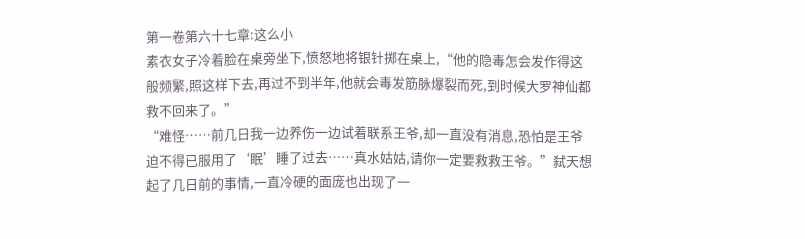第一卷第六十七章:这么小
素衣女子冷着脸在桌旁坐下,愤怒地将银针掷在桌上,“他的隐毒怎会发作得这般频繁,照这样下去,再过不到半年,他就会毒发筋脉爆裂而死,到时候大罗神仙都救不回来了。”
“难怪……前几日我一边养伤一边试着联系王爷,却一直没有消息,恐怕是王爷迫不得已服用了‘眠’睡了过去……真水姑姑,请你一定要救救王爷。”弑天想起了几日前的事情,一直冷硬的面庞也出现了一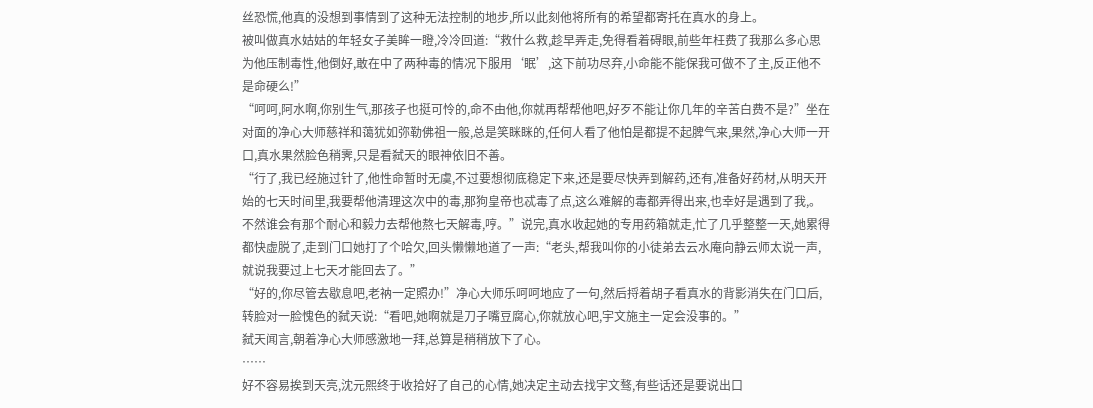丝恐慌,他真的没想到事情到了这种无法控制的地步,所以此刻他将所有的希望都寄托在真水的身上。
被叫做真水姑姑的年轻女子美眸一瞪,冷冷回道:“救什么救,趁早弄走,免得看着碍眼,前些年枉费了我那么多心思为他压制毒性,他倒好,敢在中了两种毒的情况下服用‘眠’,这下前功尽弃,小命能不能保我可做不了主,反正他不是命硬么!”
“呵呵,阿水啊,你别生气,那孩子也挺可怜的,命不由他,你就再帮帮他吧,好歹不能让你几年的辛苦白费不是?”坐在对面的净心大师慈祥和蔼犹如弥勒佛祖一般,总是笑眯眯的,任何人看了他怕是都提不起脾气来,果然,净心大师一开口,真水果然脸色稍霁,只是看弑天的眼神依旧不善。
“行了,我已经施过针了,他性命暂时无虞,不过要想彻底稳定下来,还是要尽快弄到解药,还有,准备好药材,从明天开始的七天时间里,我要帮他清理这次中的毒,那狗皇帝也忒毒了点,这么难解的毒都弄得出来,也幸好是遇到了我,。不然谁会有那个耐心和毅力去帮他熬七天解毒,哼。”说完,真水收起她的专用药箱就走,忙了几乎整整一天,她累得都快虚脱了,走到门口她打了个哈欠,回头懒懒地道了一声:“老头,帮我叫你的小徒弟去云水庵向静云师太说一声,就说我要过上七天才能回去了。”
“好的,你尽管去歇息吧,老衲一定照办!”净心大师乐呵呵地应了一句,然后捋着胡子看真水的背影消失在门口后,转脸对一脸愧色的弑天说:“看吧,她啊就是刀子嘴豆腐心,你就放心吧,宇文施主一定会没事的。”
弑天闻言,朝着净心大师感激地一拜,总算是稍稍放下了心。
……
好不容易挨到天亮,沈元熙终于收拾好了自己的心情,她决定主动去找宇文骜,有些话还是要说出口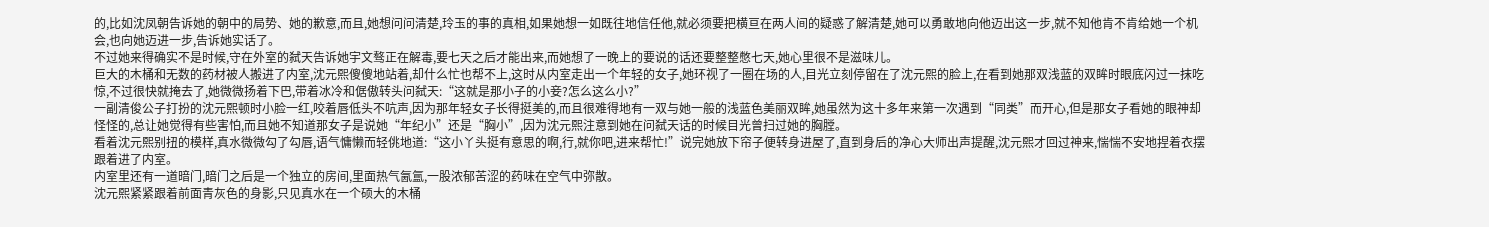的,比如沈凤朝告诉她的朝中的局势、她的歉意,而且,她想问问清楚,玲玉的事的真相,如果她想一如既往地信任他,就必须要把横亘在两人间的疑惑了解清楚,她可以勇敢地向他迈出这一步,就不知他肯不肯给她一个机会,也向她迈进一步,告诉她实话了。
不过她来得确实不是时候,守在外室的弑天告诉她宇文骜正在解毒,要七天之后才能出来,而她想了一晚上的要说的话还要整整憋七天,她心里很不是滋味儿。
巨大的木桶和无数的药材被人搬进了内室,沈元熙傻傻地站着,却什么忙也帮不上,这时从内室走出一个年轻的女子,她环视了一圈在场的人,目光立刻停留在了沈元熙的脸上,在看到她那双浅蓝的双眸时眼底闪过一抹吃惊,不过很快就掩去了,她微微扬着下巴,带着冰冷和倨傲转头问弑天:“这就是那小子的小妾?怎么这么小?”
一副清俊公子打扮的沈元熙顿时小脸一红,咬着唇低头不吭声,因为那年轻女子长得挺美的,而且很难得地有一双与她一般的浅蓝色美丽双眸,她虽然为这十多年来第一次遇到“同类”而开心,但是那女子看她的眼神却怪怪的,总让她觉得有些害怕,而且她不知道那女子是说她“年纪小”还是“胸小”,因为沈元熙注意到她在问弑天话的时候目光曾扫过她的胸膛。
看着沈元熙别扭的模样,真水微微勾了勾唇,语气慵懒而轻佻地道:“这小丫头挺有意思的啊,行,就你吧,进来帮忙!”说完她放下帘子便转身进屋了,直到身后的净心大师出声提醒,沈元熙才回过神来,惴惴不安地捏着衣摆跟着进了内室。
内室里还有一道暗门,暗门之后是一个独立的房间,里面热气氤氲,一股浓郁苦涩的药味在空气中弥散。
沈元熙紧紧跟着前面青灰色的身影,只见真水在一个硕大的木桶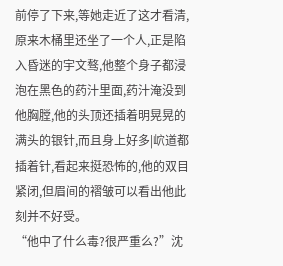前停了下来,等她走近了这才看清,原来木桶里还坐了一个人,正是陷入昏迷的宇文骜,他整个身子都浸泡在黑色的药汁里面,药汁淹没到他胸膛,他的头顶还插着明晃晃的满头的银针,而且身上好多|岤道都插着针,看起来挺恐怖的,他的双目紧闭,但眉间的褶皱可以看出他此刻并不好受。
“他中了什么毒?很严重么?”沈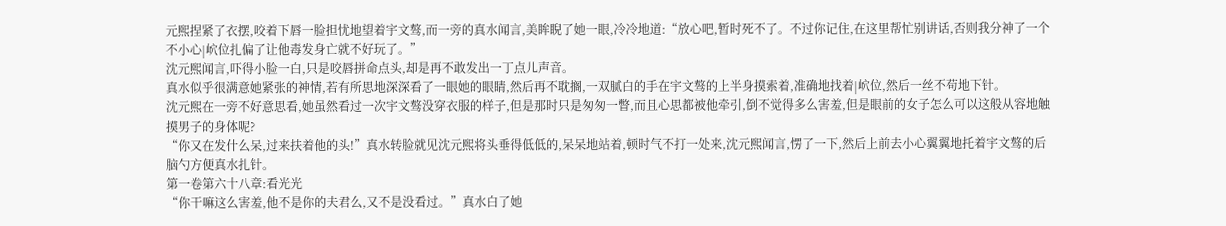元熙捏紧了衣摆,咬着下唇一脸担忧地望着宇文骜,而一旁的真水闻言,美眸睨了她一眼,冷冷地道:“放心吧,暂时死不了。不过你记住,在这里帮忙别讲话,否则我分神了一个不小心|岤位扎偏了让他毒发身亡就不好玩了。”
沈元熙闻言,吓得小脸一白,只是咬唇拼命点头,却是再不敢发出一丁点儿声音。
真水似乎很满意她紧张的神情,若有所思地深深看了一眼她的眼睛,然后再不耽搁,一双腻白的手在宇文骜的上半身摸索着,准确地找着|岤位,然后一丝不苟地下针。
沈元熙在一旁不好意思看,她虽然看过一次宇文骜没穿衣服的样子,但是那时只是匆匆一瞥,而且心思都被他牵引,倒不觉得多么害羞,但是眼前的女子怎么可以这般从容地触摸男子的身体呢?
“你又在发什么呆,过来扶着他的头!”真水转脸就见沈元熙将头垂得低低的,呆呆地站着,顿时气不打一处来,沈元熙闻言,愣了一下,然后上前去小心翼翼地托着宇文骜的后脑勺方便真水扎针。
第一卷第六十八章:看光光
“你干嘛这么害羞,他不是你的夫君么,又不是没看过。”真水白了她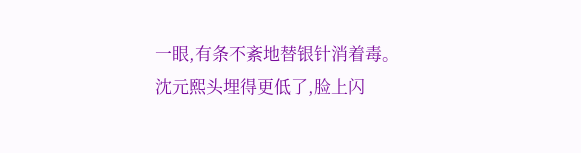一眼,有条不紊地替银针消着毒。
沈元熙头埋得更低了,脸上闪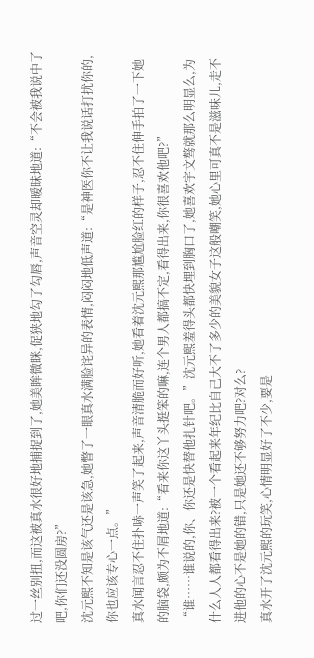过一丝别扭,而这被真水很好地捕捉到了,她美眸微眯,促狭地勾了勾唇,声音空灵却暧昧地道:“不会被我说中了吧,你们还没圆房?”
沈元熙不知是该气还是该急,她瞥了一眼真水满脸诧异的表情,闷闷地低声道:“是神医你不让我说话打扰你的,你也应该专心一点。”
真水闻言忍不住扑哧一声笑了起来,声音清脆而好听,她看着沈元熙那尴尬脸红的样子,忍不住伸手拍了一下她的脑袋,颇为不屑地道:“看来你这丫头挺笨的嘛,连个男人都搞不定,看得出来,你很喜欢他吧?”
“谁……谁说的,你、你还是快替他扎针吧。”沈元熙羞得头都快埋到胸口了,她喜欢宇文骜就那么明显么,为什么人人都看得出来?被一个看起来年纪比自己大不了多少的美貌女子这般嘲笑,她心里可真不是滋味儿,走不进他的心不是她的错,只是她还不够努力吧?对么?
真水开了沈元熙的玩笑,心情明显好了不少,要是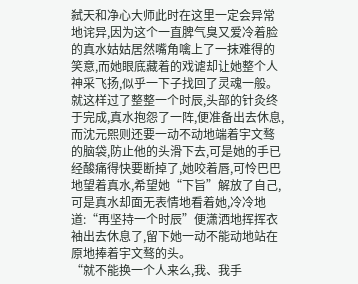弑天和净心大师此时在这里一定会异常地诧异,因为这个一直脾气臭又爱冷着脸的真水姑姑居然嘴角噙上了一抹难得的笑意,而她眼底藏着的戏谑却让她整个人神采飞扬,似乎一下子找回了灵魂一般。
就这样过了整整一个时辰,头部的针灸终于完成,真水抱怨了一阵,便准备出去休息,而沈元熙则还要一动不动地端着宇文骜的脑袋,防止他的头滑下去,可是她的手已经酸痛得快要断掉了,她咬着唇,可怜巴巴地望着真水,希望她“下旨”解放了自己,可是真水却面无表情地看着她,冷冷地道:“再坚持一个时辰”便潇洒地挥挥衣袖出去休息了,留下她一动不能动地站在原地捧着宇文骜的头。
“就不能换一个人来么,我、我手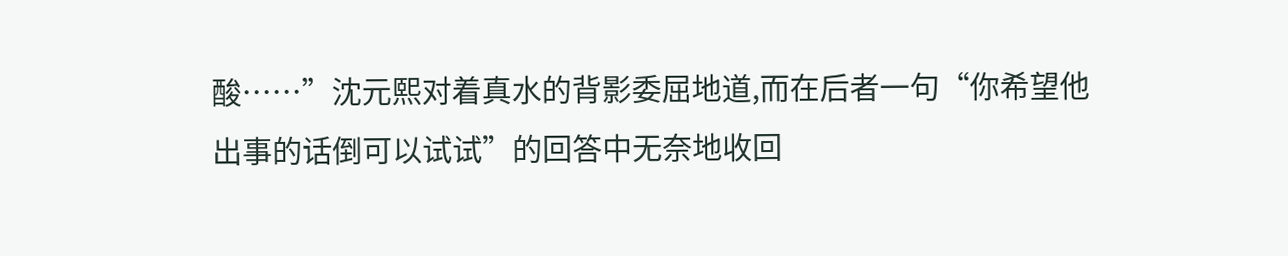酸……”沈元熙对着真水的背影委屈地道,而在后者一句“你希望他出事的话倒可以试试”的回答中无奈地收回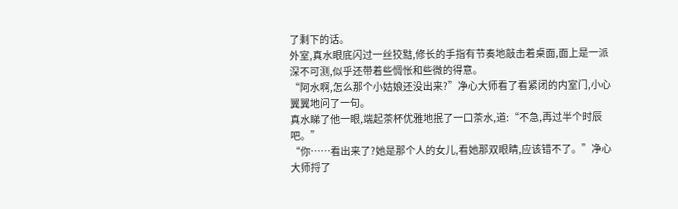了剩下的话。
外室,真水眼底闪过一丝狡黠,修长的手指有节奏地敲击着桌面,面上是一派深不可测,似乎还带着些惆怅和些微的得意。
“阿水啊,怎么那个小姑娘还没出来?”净心大师看了看紧闭的内室门,小心翼翼地问了一句。
真水睇了他一眼,端起茶杯优雅地抿了一口茶水,道:“不急,再过半个时辰吧。”
“你……看出来了?她是那个人的女儿,看她那双眼睛,应该错不了。”净心大师捋了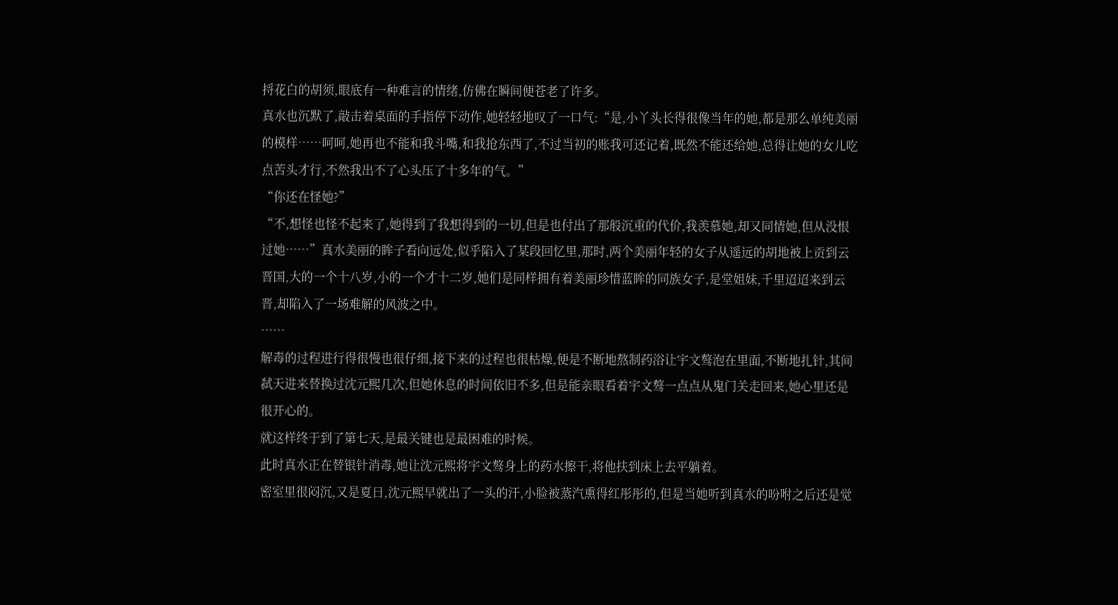捋花白的胡须,眼底有一种难言的情绪,仿佛在瞬间便苍老了许多。
真水也沉默了,敲击着桌面的手指停下动作,她轻轻地叹了一口气:“是,小丫头长得很像当年的她,都是那么单纯美丽的模样……呵呵,她再也不能和我斗嘴,和我抢东西了,不过当初的账我可还记着,既然不能还给她,总得让她的女儿吃点苦头才行,不然我出不了心头压了十多年的气。”
“你还在怪她?”
“不,想怪也怪不起来了,她得到了我想得到的一切,但是也付出了那般沉重的代价,我羡慕她,却又同情她,但从没恨过她……”真水美丽的眸子看向远处,似乎陷入了某段回忆里,那时,两个美丽年轻的女子从遥远的胡地被上贡到云晋国,大的一个十八岁,小的一个才十二岁,她们是同样拥有着美丽珍惜蓝眸的同族女子,是堂姐妹,千里迢迢来到云晋,却陷入了一场难解的风波之中。
……
解毒的过程进行得很慢也很仔细,接下来的过程也很枯燥,便是不断地熬制药浴让宇文骜泡在里面,不断地扎针,其间弑天进来替换过沈元熙几次,但她休息的时间依旧不多,但是能亲眼看着宇文骜一点点从鬼门关走回来,她心里还是很开心的。
就这样终于到了第七天,是最关键也是最困难的时候。
此时真水正在替银针消毒,她让沈元熙将宇文骜身上的药水擦干,将他扶到床上去平躺着。
密室里很闷沉,又是夏日,沈元熙早就出了一头的汗,小脸被蒸汽熏得红彤彤的,但是当她听到真水的吩咐之后还是觉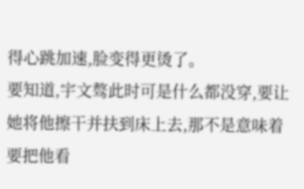得心跳加速,脸变得更烫了。
要知道,宇文骜此时可是什么都没穿,要让她将他擦干并扶到床上去,那不是意味着要把他看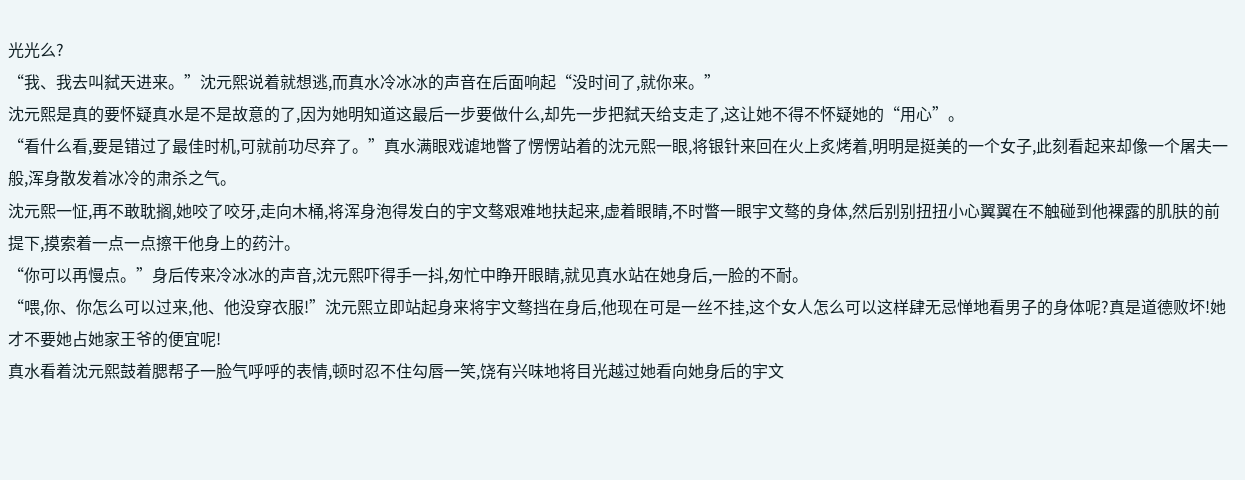光光么?
“我、我去叫弑天进来。”沈元熙说着就想逃,而真水冷冰冰的声音在后面响起“没时间了,就你来。”
沈元熙是真的要怀疑真水是不是故意的了,因为她明知道这最后一步要做什么,却先一步把弑天给支走了,这让她不得不怀疑她的“用心”。
“看什么看,要是错过了最佳时机,可就前功尽弃了。”真水满眼戏谑地瞥了愣愣站着的沈元熙一眼,将银针来回在火上炙烤着,明明是挺美的一个女子,此刻看起来却像一个屠夫一般,浑身散发着冰冷的肃杀之气。
沈元熙一怔,再不敢耽搁,她咬了咬牙,走向木桶,将浑身泡得发白的宇文骜艰难地扶起来,虚着眼睛,不时瞥一眼宇文骜的身体,然后别别扭扭小心翼翼在不触碰到他裸露的肌肤的前提下,摸索着一点一点擦干他身上的药汁。
“你可以再慢点。”身后传来冷冰冰的声音,沈元熙吓得手一抖,匆忙中睁开眼睛,就见真水站在她身后,一脸的不耐。
“喂,你、你怎么可以过来,他、他没穿衣服!”沈元熙立即站起身来将宇文骜挡在身后,他现在可是一丝不挂,这个女人怎么可以这样肆无忌惮地看男子的身体呢?真是道德败坏!她才不要她占她家王爷的便宜呢!
真水看着沈元熙鼓着腮帮子一脸气呼呼的表情,顿时忍不住勾唇一笑,饶有兴味地将目光越过她看向她身后的宇文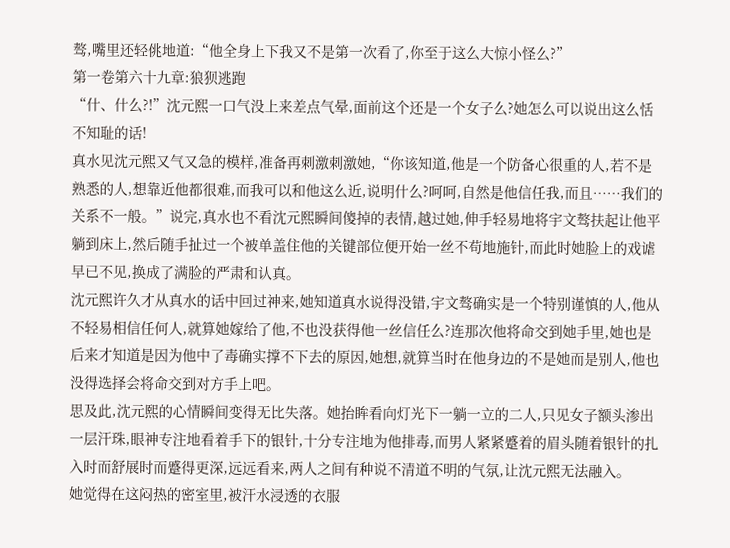骜,嘴里还轻佻地道:“他全身上下我又不是第一次看了,你至于这么大惊小怪么?”
第一卷第六十九章:狼狈逃跑
“什、什么?!”沈元熙一口气没上来差点气晕,面前这个还是一个女子么?她怎么可以说出这么恬不知耻的话!
真水见沈元熙又气又急的模样,准备再刺激刺激她,“你该知道,他是一个防备心很重的人,若不是熟悉的人,想靠近他都很难,而我可以和他这么近,说明什么?呵呵,自然是他信任我,而且……我们的关系不一般。”说完,真水也不看沈元熙瞬间傻掉的表情,越过她,伸手轻易地将宇文骜扶起让他平躺到床上,然后随手扯过一个被单盖住他的关键部位便开始一丝不苟地施针,而此时她脸上的戏谑早已不见,换成了满脸的严肃和认真。
沈元熙许久才从真水的话中回过神来,她知道真水说得没错,宇文骜确实是一个特别谨慎的人,他从不轻易相信任何人,就算她嫁给了他,不也没获得他一丝信任么?连那次他将命交到她手里,她也是后来才知道是因为他中了毒确实撑不下去的原因,她想,就算当时在他身边的不是她而是别人,他也没得选择会将命交到对方手上吧。
思及此,沈元熙的心情瞬间变得无比失落。她抬眸看向灯光下一躺一立的二人,只见女子额头渗出一层汗珠,眼神专注地看着手下的银针,十分专注地为他排毒,而男人紧紧蹙着的眉头随着银针的扎入时而舒展时而蹙得更深,远远看来,两人之间有种说不清道不明的气氛,让沈元熙无法融入。
她觉得在这闷热的密室里,被汗水浸透的衣服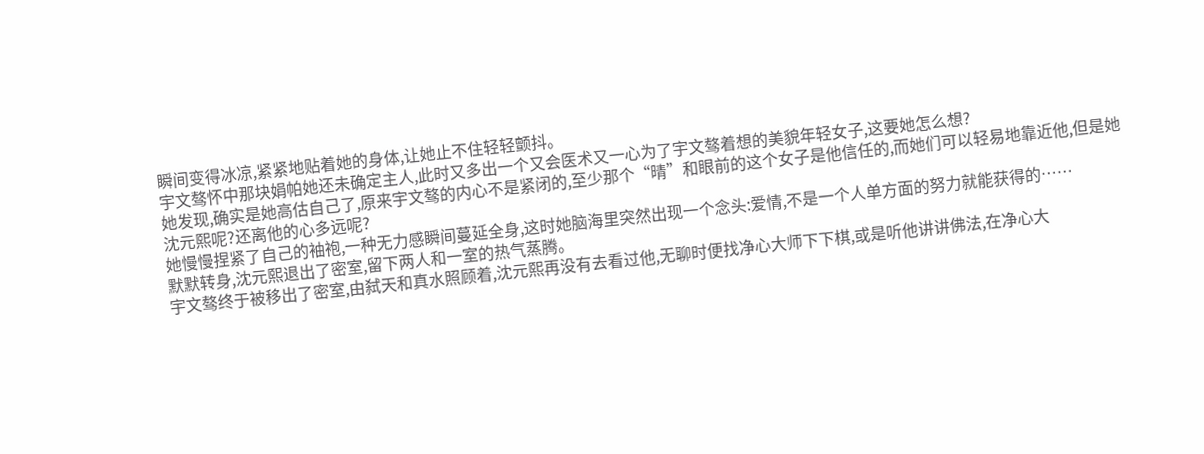瞬间变得冰凉,紧紧地贴着她的身体,让她止不住轻轻颤抖。
宇文骜怀中那块娟帕她还未确定主人,此时又多出一个又会医术又一心为了宇文骜着想的美貌年轻女子,这要她怎么想?
她发现,确实是她高估自己了,原来宇文骜的内心不是紧闭的,至少那个“晴”和眼前的这个女子是他信任的,而她们可以轻易地靠近他,但是她沈元熙呢?还离他的心多远呢?
她慢慢捏紧了自己的袖袍,一种无力感瞬间蔓延全身,这时她脑海里突然出现一个念头:爱情,不是一个人单方面的努力就能获得的……
默默转身,沈元熙退出了密室,留下两人和一室的热气蒸腾。
宇文骜终于被移出了密室,由弑天和真水照顾着,沈元熙再没有去看过他,无聊时便找净心大师下下棋,或是听他讲讲佛法,在净心大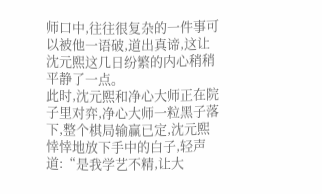师口中,往往很复杂的一件事可以被他一语破,道出真谛,这让沈元熙这几日纷繁的内心稍稍平静了一点。
此时,沈元熙和净心大师正在院子里对弈,净心大师一粒黑子落下,整个棋局输赢已定,沈元熙悻悻地放下手中的白子,轻声道:“是我学艺不精,让大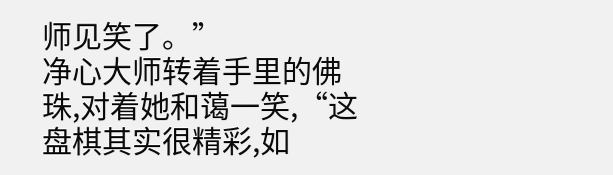师见笑了。”
净心大师转着手里的佛珠,对着她和蔼一笑,“这盘棋其实很精彩,如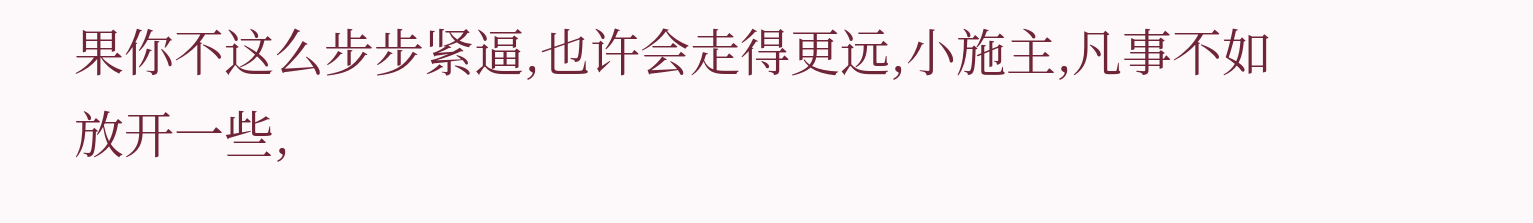果你不这么步步紧逼,也许会走得更远,小施主,凡事不如放开一些,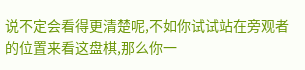说不定会看得更清楚呢,不如你试试站在旁观者的位置来看这盘棋,那么你一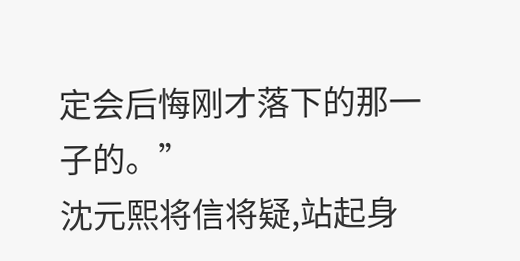定会后悔刚才落下的那一子的。”
沈元熙将信将疑,站起身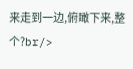来走到一边,俯瞰下来,整个?br/>